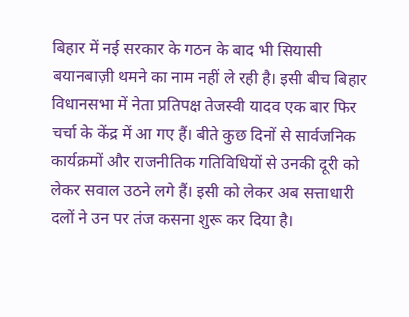बिहार में नई सरकार के गठन के बाद भी सियासी बयानबाज़ी थमने का नाम नहीं ले रही है। इसी बीच बिहार विधानसभा में नेता प्रतिपक्ष तेजस्वी यादव एक बार फिर चर्चा के केंद्र में आ गए हैं। बीते कुछ दिनों से सार्वजनिक कार्यक्रमों और राजनीतिक गतिविधियों से उनकी दूरी को लेकर सवाल उठने लगे हैं। इसी को लेकर अब सत्ताधारी दलों ने उन पर तंज कसना शुरू कर दिया है।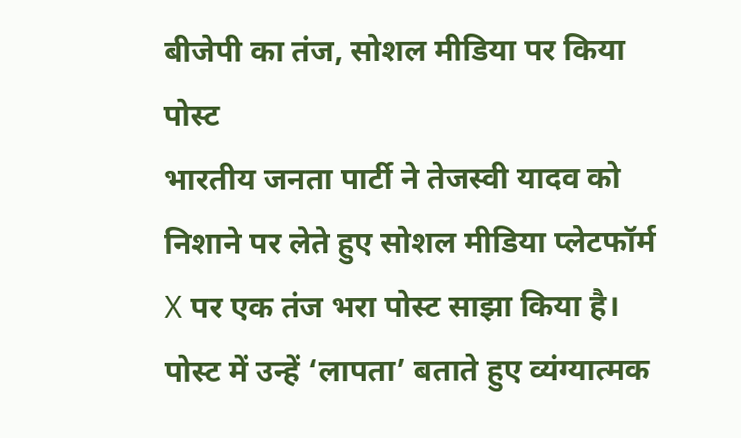बीजेपी का तंज, सोशल मीडिया पर किया पोस्ट
भारतीय जनता पार्टी ने तेजस्वी यादव को निशाने पर लेते हुए सोशल मीडिया प्लेटफॉर्म X पर एक तंज भरा पोस्ट साझा किया है। पोस्ट में उन्हें ‘लापता’ बताते हुए व्यंग्यात्मक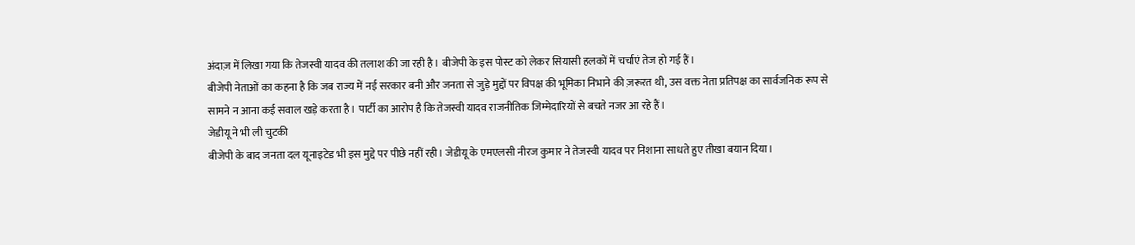अंदाज़ में लिखा गया कि तेजस्वी यादव की तलाश की जा रही है। बीजेपी के इस पोस्ट को लेकर सियासी हलकों में चर्चाएं तेज हो गई हैं।
बीजेपी नेताओं का कहना है कि जब राज्य में नई सरकार बनी और जनता से जुड़े मुद्दों पर विपक्ष की भूमिका निभाने की ज़रूरत थी, उस वक्त नेता प्रतिपक्ष का सार्वजनिक रूप से सामने न आना कई सवाल खड़े करता है। पार्टी का आरोप है कि तेजस्वी यादव राजनीतिक जिम्मेदारियों से बचते नजर आ रहे हैं।
जेडीयू ने भी ली चुटकी
बीजेपी के बाद जनता दल यूनाइटेड भी इस मुद्दे पर पीछे नहीं रही। जेडीयू के एमएलसी नीरज कुमार ने तेजस्वी यादव पर निशाना साधते हुए तीखा बयान दिया।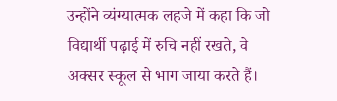उन्होंने व्यंग्यात्मक लहजे में कहा कि जो विद्यार्थी पढ़ाई में रुचि नहीं रखते, वे अक्सर स्कूल से भाग जाया करते हैं।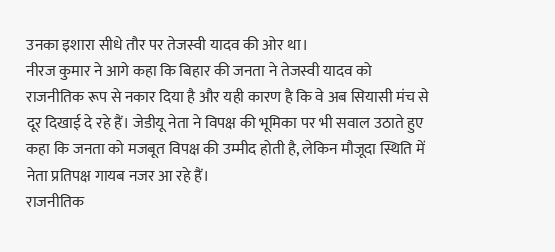उनका इशारा सीधे तौर पर तेजस्वी यादव की ओर था।
नीरज कुमार ने आगे कहा कि बिहार की जनता ने तेजस्वी यादव को राजनीतिक रूप से नकार दिया है और यही कारण है कि वे अब सियासी मंच से दूर दिखाई दे रहे हैं। जेडीयू नेता ने विपक्ष की भूमिका पर भी सवाल उठाते हुए कहा कि जनता को मजबूत विपक्ष की उम्मीद होती है, लेकिन मौजूदा स्थिति में नेता प्रतिपक्ष गायब नजर आ रहे हैं।
राजनीतिक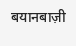बयानबाज़ी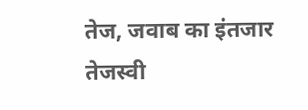तेज, जवाब का इंतजार
तेजस्वी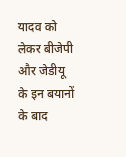यादव को लेकर बीजेपी और जेडीयू के इन बयानों के बाद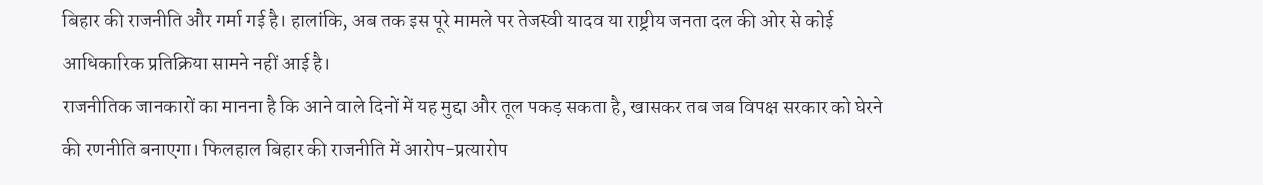बिहार की राजनीति और गर्मा गई है। हालांकि, अब तक इस पूरे मामले पर तेजस्वी यादव या राष्ट्रीय जनता दल की ओर से कोई आधिकारिक प्रतिक्रिया सामने नहीं आई है।
राजनीतिक जानकारों का मानना है कि आने वाले दिनों में यह मुद्दा और तूल पकड़ सकता है, खासकर तब जब विपक्ष सरकार को घेरने की रणनीति बनाएगा। फिलहाल बिहार की राजनीति में आरोप-प्रत्यारोप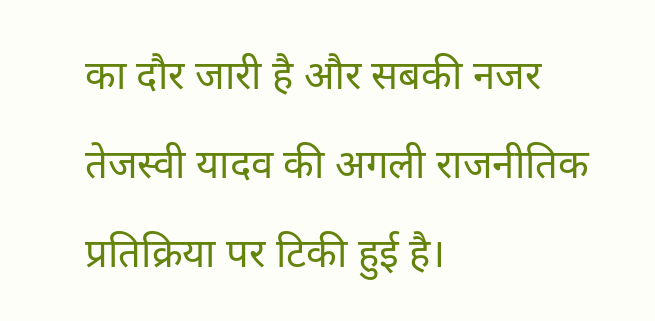का दौर जारी है और सबकी नजर तेजस्वी यादव की अगली राजनीतिक प्रतिक्रिया पर टिकी हुई है।